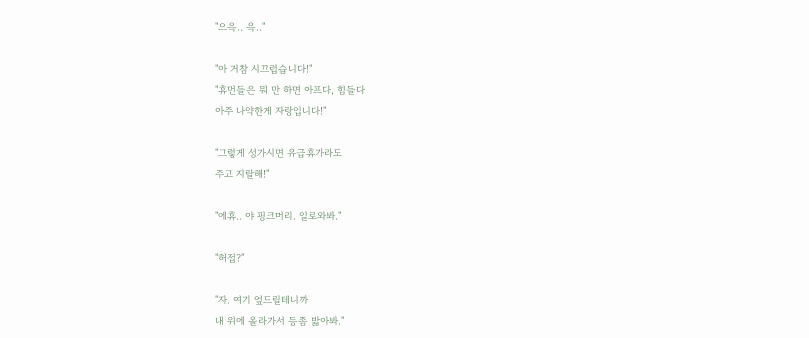"으윽.. 윽.."

"아 거참 시끄럽습니다!"
"휴먼들은 뭐 만 하면 아프다, 힘들다
아주 나약한게 자랑입니다!"

"그렇게 성가시면 유급휴가라도
주고 지랄해!"

"에휴.. 야 핑크머리. 일로와봐."

"허접?"

"자. 여기 엎드릴테니까
내 위에 올라가서 등좀 밟아봐."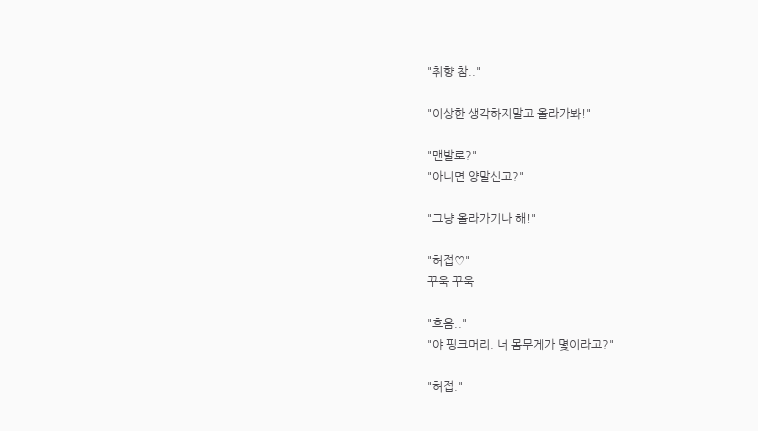"취향 참.."

"이상한 생각하지말고 올라가봐!"

"맨발로?"
"아니면 양말신고?"

"그냥 올라가기나 해!"

"허접♡"
꾸욱 꾸욱

"흐음.."
"야 핑크머리. 너 몸무게가 몇이라고?"

"허접."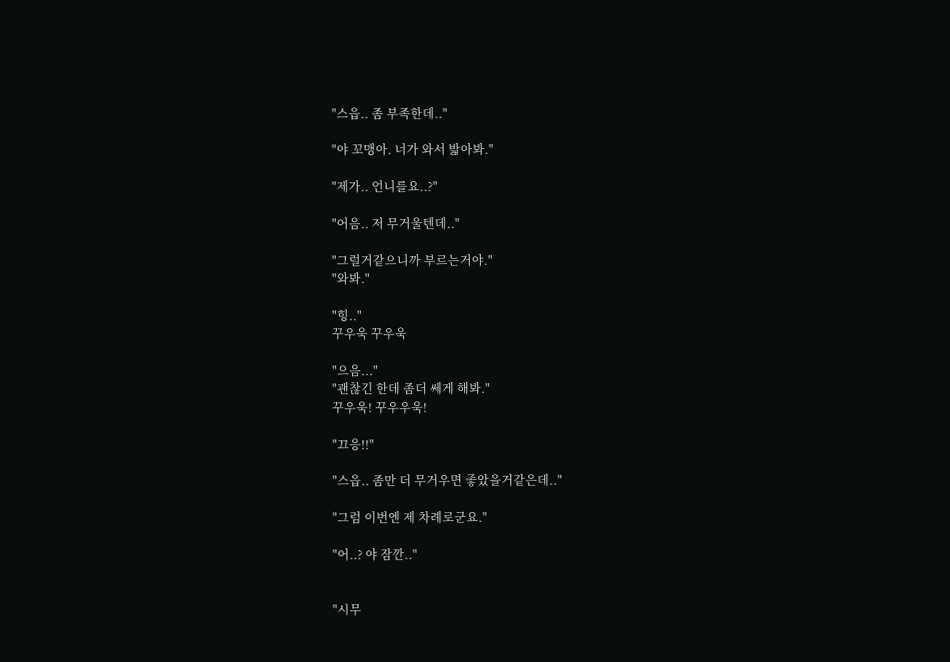"스읍.. 좀 부족한데.."

"야 꼬맹아. 너가 와서 밟아봐."

"제가.. 언니를요..?"

"어음.. 저 무거울텐데.."

"그럴거같으니까 부르는거야."
"와봐."

"힝.."
꾸우욱 꾸우욱

"으음..."
"괜찮긴 한데 좀더 쎄게 해봐."
꾸우욱! 꾸우우욱!

"끄응!!"

"스읍.. 좀만 더 무거우면 좋았을거같은데.."

"그럼 이번엔 제 차례로군요."

"어..? 야 잠깐.."


"시무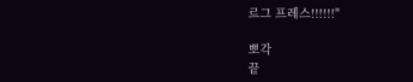르그 프레스!!!!!!"

뽀각
끝